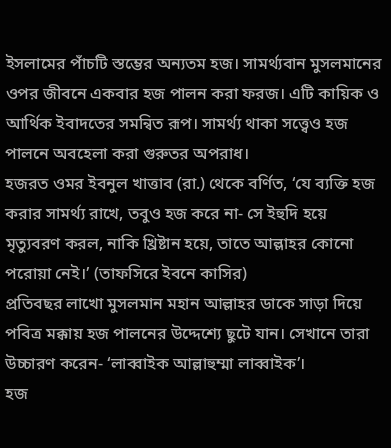ইসলামের পাঁচটি স্তম্ভের অন্যতম হজ। সামর্থ্যবান মুসলমানের ওপর জীবনে একবার হজ পালন করা ফরজ। এটি কায়িক ও আর্থিক ইবাদতের সমন্বিত রূপ। সামর্থ্য থাকা সত্ত্বেও হজ পালনে অবহেলা করা গুরুতর অপরাধ।
হজরত ওমর ইবনুল খাত্তাব (রা.) থেকে বর্ণিত, ‘যে ব্যক্তি হজ করার সামর্থ্য রাখে, তবুও হজ করে না- সে ইহুদি হয়ে মৃত্যুবরণ করল, নাকি খ্রিষ্টান হয়ে, তাতে আল্লাহর কোনো পরোয়া নেই।’ (তাফসিরে ইবনে কাসির)
প্রতিবছর লাখো মুসলমান মহান আল্লাহর ডাকে সাড়া দিয়ে পবিত্র মক্কায় হজ পালনের উদ্দেশ্যে ছুটে যান। সেখানে তারা উচ্চারণ করেন- ‘লাব্বাইক আল্লাহুম্মা লাব্বাইক’।
হজ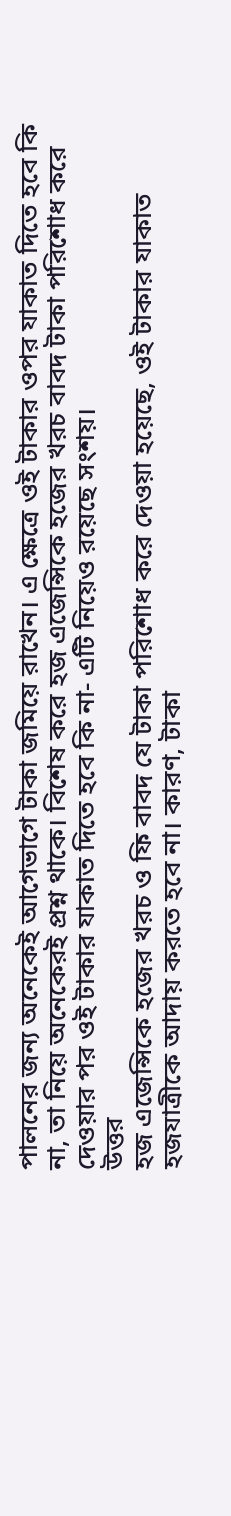পালনের জন্য অনেকেই আগেভাগে টাকা জমিয়ে রাখেন। এ ক্ষেত্রে ওই টাকার ওপর যাকাত দিতে হবে কি না, তা নিয়ে অনেকেরই প্রশ্ন থাকে। বিশেষ করে হজ এজেন্সিকে হজের খরচ বাবদ টাকা পরিশোধ করে দেওয়ার পর ওই টাকার যাকাত দিতে হবে কি না- এটি নিয়েও রয়েছে সংশয়।
উত্তর
হজ এজেন্সিকে হজের খরচ ও ফি বাবদ যে টাকা পরিশোধ করে দেওয়া হয়েছে, ওই টাকার যাকাত হজযাত্রীকে আদায় করতে হবে না। কারণ, টাকা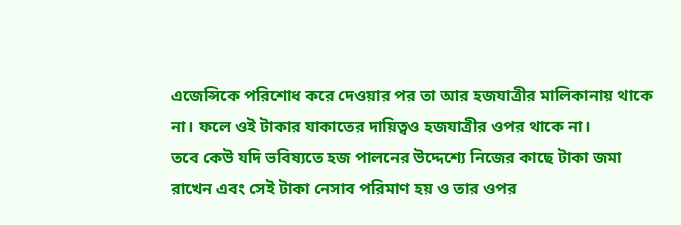এজেন্সিকে পরিশোধ করে দেওয়ার পর তা আর হজযাত্রীর মালিকানায় থাকে না। ফলে ওই টাকার যাকাতের দায়িত্বও হজযাত্রীর ওপর থাকে না।
তবে কেউ যদি ভবিষ্যতে হজ পালনের উদ্দেশ্যে নিজের কাছে টাকা জমা রাখেন এবং সেই টাকা নেসাব পরিমাণ হয় ও তার ওপর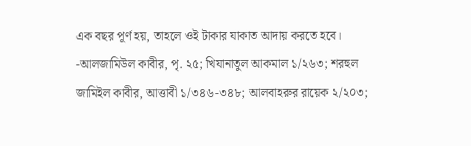এক বছর পূর্ণ হয়, তাহলে ওই টাকার যাকাত আদায় করতে হবে।
-আলজামিউল কাবীর, পৃ. ২৫; খিযানাতুল আকমাল ১/২৬৩; শরহুল জামিইল কাবীর, আত্তাবী ১/৩৪৬-৩৪৮; আলবাহরুর রায়েক ২/২০৩;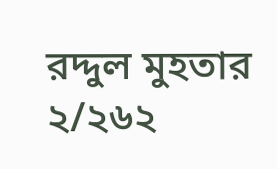রদ্দুল মুহতার ২/২৬২